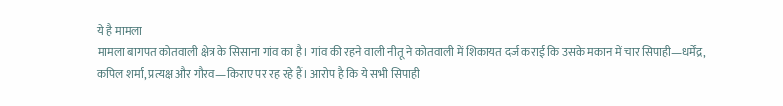ये है मामला
मामला बागपत कोतवाली क्षेत्र के सिसाना गांव का है। गांव की रहने वाली नीतू ने कोतवाली में शिकायत दर्ज कराई कि उसके मकान में चार सिपाही—धर्मेंद्र, कपिल शर्मा, प्रत्यक्ष और गौरव—किराए पर रह रहे हैं। आरोप है कि ये सभी सिपाही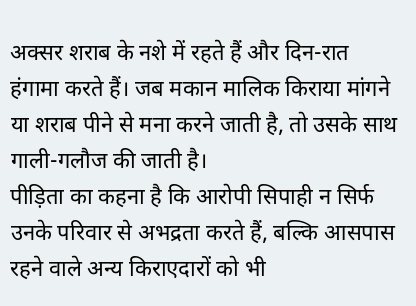अक्सर शराब के नशे में रहते हैं और दिन-रात हंगामा करते हैं। जब मकान मालिक किराया मांगने या शराब पीने से मना करने जाती है, तो उसके साथ गाली-गलौज की जाती है।
पीड़िता का कहना है कि आरोपी सिपाही न सिर्फ उनके परिवार से अभद्रता करते हैं, बल्कि आसपास रहने वाले अन्य किराएदारों को भी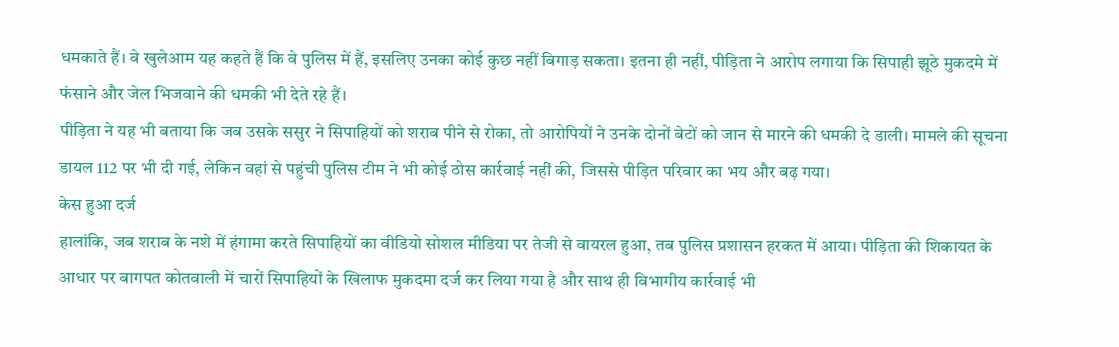धमकाते हैं। वे खुलेआम यह कहते हैं कि वे पुलिस में हैं, इसलिए उनका कोई कुछ नहीं बिगाड़ सकता। इतना ही नहीं, पीड़िता ने आरोप लगाया कि सिपाही झूठे मुकदमे में फंसाने और जेल भिजवाने की धमकी भी देते रहे हैं।
पीड़िता ने यह भी बताया कि जब उसके ससुर ने सिपाहियों को शराब पीने से रोका, तो आरोपियों ने उनके दोनों बेटों को जान से मारने की धमकी दे डाली। मामले की सूचना डायल 112 पर भी दी गई, लेकिन वहां से पहुंची पुलिस टीम ने भी कोई ठोस कार्रवाई नहीं की, जिससे पीड़ित परिवार का भय और बढ़ गया।
केस हुआ दर्ज
हालांकि, जब शराब के नशे में हंगामा करते सिपाहियों का वीडियो सोशल मीडिया पर तेजी से वायरल हुआ, तब पुलिस प्रशासन हरकत में आया। पीड़िता की शिकायत के आधार पर बागपत कोतवाली में चारों सिपाहियों के खिलाफ मुकदमा दर्ज कर लिया गया है और साथ ही विभागीय कार्रवाई भी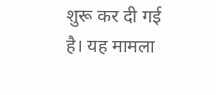शुरू कर दी गई है। यह मामला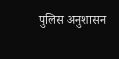पुलिस अनुशासन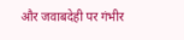और जवाबदेही पर गंभीर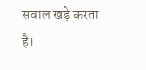सवाल खड़े करता है।